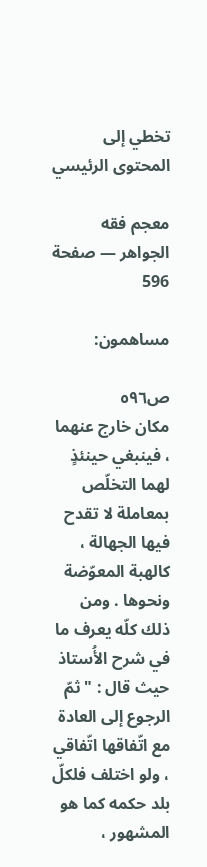تخطي إلى المحتوى الرئيسي

معجم فقه الجواهر — صفحة 596

مساهمون:

ص٥٩٦
مكان خارج عنهما ، فينبغي حينئذٍ لهما التخلّص بمعاملة لا تقدح فيها الجهالة ، كالهبة المعوّضة ونحوها . ومن ذلك كلّه يعرف ما في شرح الأُستاذ حيث قال : " ثمّ الرجوع إلى العادة مع اتّفاقها اتّفاقي ، ولو اختلف فلكلّ بلد حكمه كما هو المشهور ،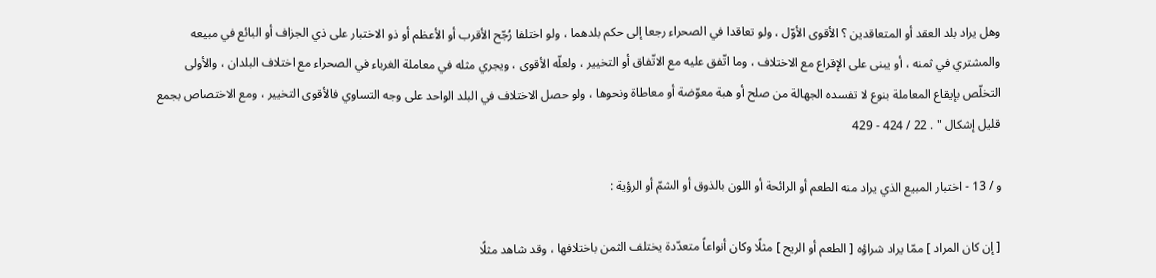وهل يراد بلد العقد أو المتعاقدين ؟ الأقوى الأوّل ، ولو تعاقدا في الصحراء رجعا إلى حكم بلدهما ، ولو اختلفا رُجّح الأقرب أو الأعظم أو ذو الاختبار على ذي الجزاف أو البائع في مبيعه والمشتري في ثمنه ، أو يبنى على الإقراع مع الاختلاف ، وما اتّفق عليه مع الاتّفاق أو التخيير ، ولعلّه الأقوى ، ويجري مثله في معاملة الغرباء في الصحراء مع اختلاف البلدان ، والأولى التخلّص بإيقاع المعاملة بنوع لا تفسده الجهالة من صلح أو هبة معوّضة أو معاطاة ونحوها ، ولو حصل الاختلاف في البلد الواحد على وجه التساوي فالأقوى التخيير ، ومع الاختصاص بجمع قليل إشكال " . 22 / 424 - 429

و / 13 - اختبار المبيع الذي يراد منه الطعم أو الرائحة أو اللون بالذوق أو الشمّ أو الرؤية :

[ إن كان المراد ] ممّا يراد شراؤه [ الطعم أو الريح ] مثلًا وكان أنواعاً متعدّدة يختلف الثمن باختلافها ، وقد شاهد مثلًا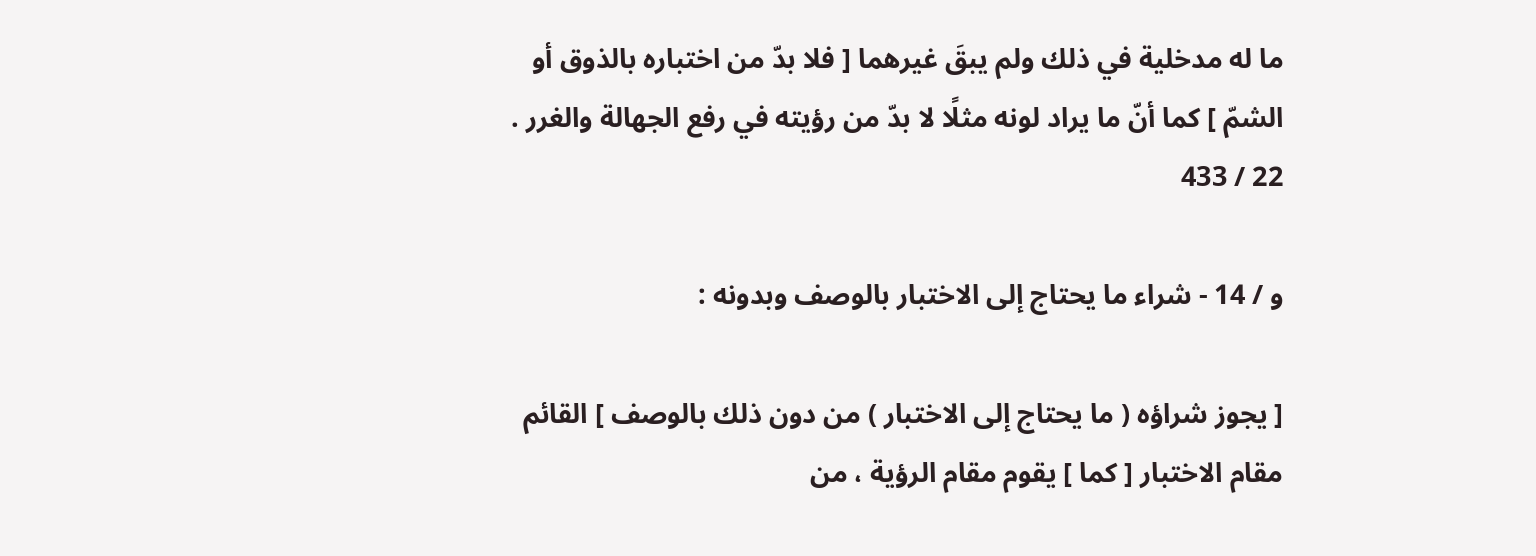ما له مدخلية في ذلك ولم يبقَ غيرهما [ فلا بدّ من اختباره بالذوق أو الشمّ ] كما أنّ ما يراد لونه مثلًا لا بدّ من رؤيته في رفع الجهالة والغرر . 22 / 433

و / 14 - شراء ما يحتاج إلى الاختبار بالوصف وبدونه :

[ يجوز شراؤه ( ما يحتاج إلى الاختبار ) من دون ذلك بالوصف ] القائم مقام الاختبار [ كما ] يقوم مقام الرؤية ، من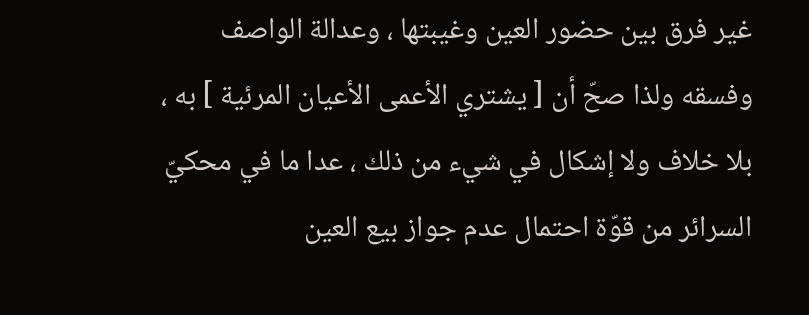غير فرق بين حضور العين وغيبتها ، وعدالة الواصف وفسقه ولذا صحّ أن [ يشتري الأعمى الأعيان المرئية ] به ، بلا خلاف ولا إشكال في شيء من ذلك ، عدا ما في محكيّ السرائر من قوّة احتمال عدم جواز بيع العين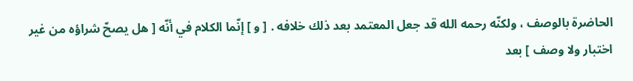الحاضرة بالوصف ، ولكنّه رحمه الله قد جعل المعتمد بعد ذلك خلافه . [ و ] إنّما الكلام في أنّه [ هل يصحّ شراؤه من غير اختبار ولا وصف ] بعد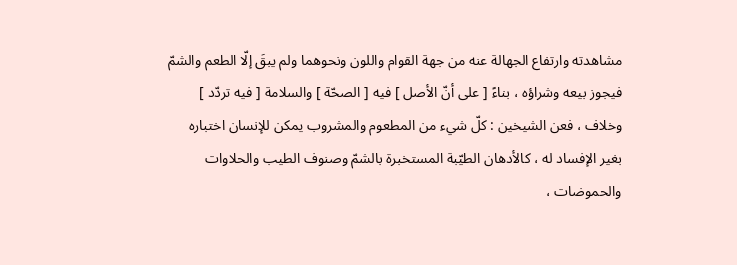مشاهدته وارتفاع الجهالة عنه من جهة القوام واللون ونحوهما ولم يبقَ إلّا الطعم والشمّ فيجوز بيعه وشراؤه ، بناءً [ على أنّ الأصل ] فيه [ الصحّة ] والسلامة [ فيه تردّد ] وخلاف ، فعن الشيخين : كلّ شيء من المطعوم والمشروب يمكن للإنسان اختباره بغير الإفساد له ، كالأدهان الطيّبة المستخبرة بالشمّ وصنوف الطيب والحلاوات والحموضات ،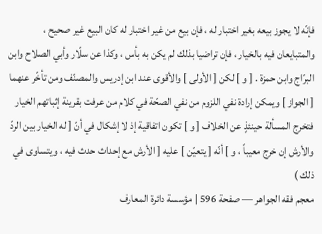فإنّه لا يجوز بيعه بغير اختبار له ، فإن بيع من غير اختبار له كان البيع غير صحيح ، والمتبايعان فيه بالخيار ، فإن تراضيا بذلك لم يكن به بأس ، وكذا عن سلّار وأبي الصلاح وابن البرّاج وابن حمزة . [ و ] لكن [ الأولى ] والأقوى عند ابن إدريس والمصنّف ومن تأخّر عنهما [ الجواز ] ويمكن إرادة نفي اللزوم من نفي الصحّة في كلام من عرفت بقرينة إثباتهم الخيار فتخرج المسألة حينئذٍ عن الخلاف [ و ] تكون اتفاقية إذ لا إشكال في أنّ [ له الخيار بين الردّ والأرش إن خرج معيباً ، و ] أنّه [ يتعيّن ] عليه [ الأرش مع إحداث حدث فيه ، ويتساوى في ذلك )
معجم فقه الجواهر — صفحة 596 | مؤسسة دائرة المعارف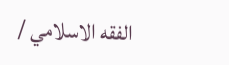الفقه الاسلامي /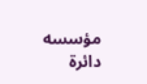مؤسسه دائرة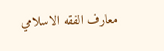معارف الفقه الاسلامي